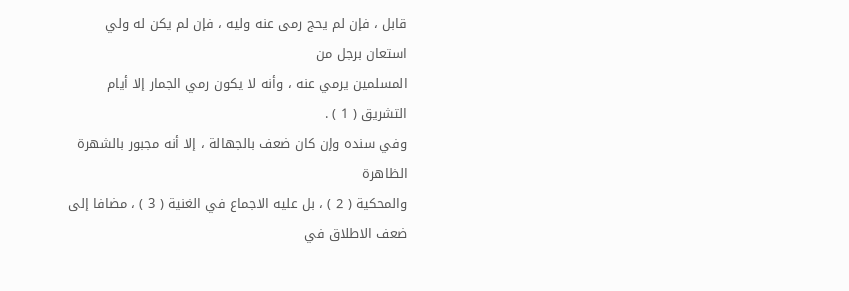قابل ، فإن لم يحج رمى عنه وليه ، فإن لم يكن له ولي استعان برجل من
المسلمين يرمي عنه ، وأنه لا يكون رمي الجمار إلا أيام التشريق ( 1 ) .
وفي سنده وإن كان ضعف بالجهالة ، إلا أنه مجبور بالشهرة الظاهرة
والمحكية ( 2 ) ، بل عليه الاجماع في الغنية ( 3 ) ، مضافا إلى ضعف الاطلاق في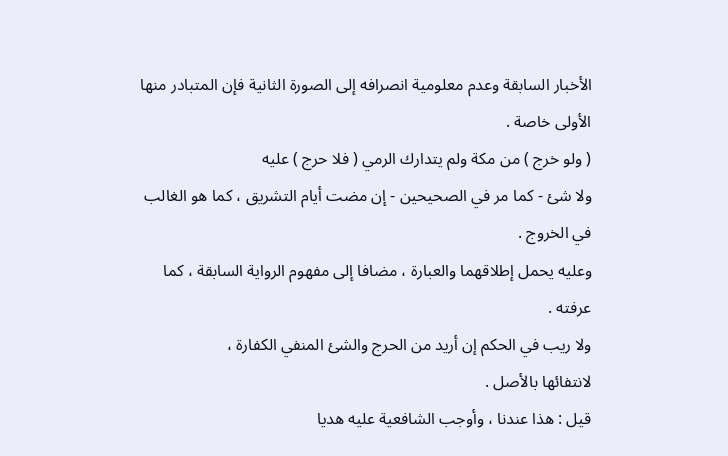الأخبار السابقة وعدم معلومية انصرافه إلى الصورة الثانية فإن المتبادر منها
الأولى خاصة .
( ولو خرج ) من مكة ولم يتدارك الرمي ( فلا حرج ) عليه
ولا شئ - كما مر في الصحيحين - إن مضت أيام التشريق ، كما هو الغالب
في الخروج .
وعليه يحمل إطلاقهما والعبارة ، مضافا إلى مفهوم الرواية السابقة ، كما
عرفته .
ولا ريب في الحكم إن أريد من الحرج والشئ المنفي الكفارة ،
لانتفائها بالأصل .
قيل : هذا عندنا ، وأوجب الشافعية عليه هديا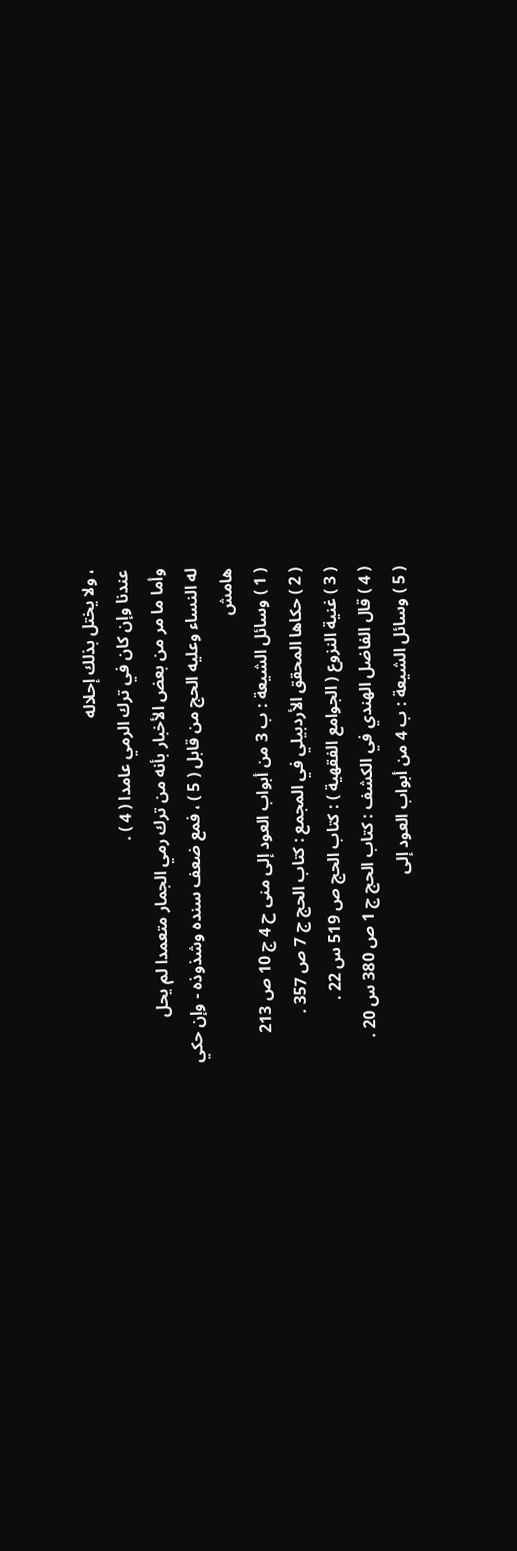، ولا يختل بذلك إحلاله
عندنا وإن كان في ترك الرمي عامدا ( 4 ) .
وأما ما مر من بعض الأخبار بأنه من ترك رمي الجمار متعمدا لم يحل
له النساء وعليه الحج من قابل ( 5 ) ، فمع ضعف سنده وشذوذه - وإن حكي
هامش
( 1 ) وسائل الشيعة : ب 3 من أبواب العود إلى منى ح 4 ج 10 ص 213
( 2 ) حكاها المحقق الأردبيلي في المجمع : كتاب الحج ج 7 ص 357 .
( 3 ) غنية النزوع ( الجوامع الفقهية ) : كتاب الحج ص 519 س 22 .
( 4 ) قال الفاضل الهندي في الكشف : كتاب الحج ج 1 ص 380 س 20 .
( 5 ) وسائل الشيعة : ب 4 من أبواب العود إلى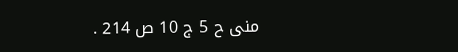منى ح 5 ج 10 ص 214 .